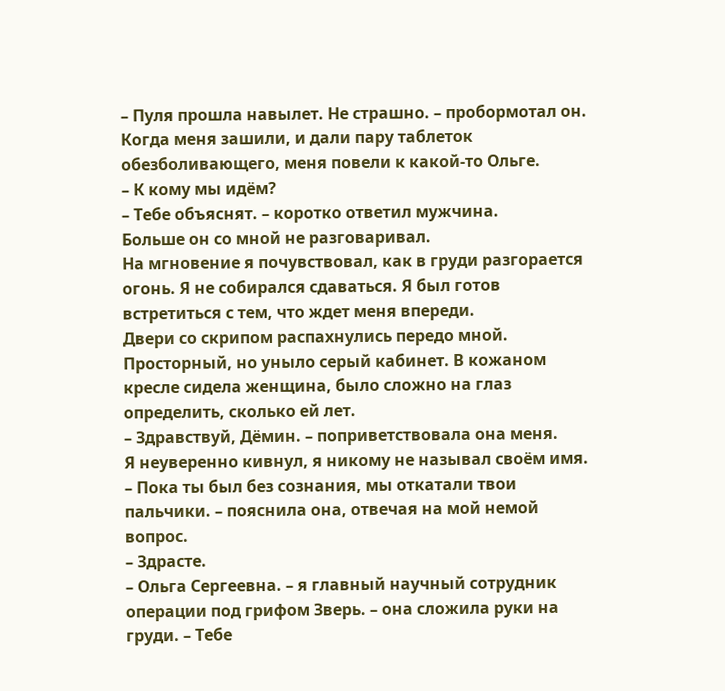– Пуля прошла навылет. Не страшно. – пробормотал он.
Когда меня зашили, и дали пару таблеток обезболивающего, меня повели к какой-то Ольге.
– К кому мы идём?
– Тебе объяснят. – коротко ответил мужчина.
Больше он со мной не разговаривал.
На мгновение я почувствовал, как в груди разгорается огонь. Я не собирался сдаваться. Я был готов встретиться с тем, что ждет меня впереди.
Двери со скрипом распахнулись передо мной. Просторный, но уныло серый кабинет. В кожаном кресле сидела женщина, было сложно на глаз определить, сколько ей лет.
– Здравствуй, Дёмин. – поприветствовала она меня.
Я неуверенно кивнул, я никому не называл своём имя.
– Пока ты был без сознания, мы откатали твои пальчики. – пояснила она, отвечая на мой немой вопрос.
– Здрасте.
– Ольга Сергеевна. – я главный научный сотрудник операции под грифом Зверь. – она сложила руки на груди. – Тебе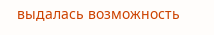выдалась возможность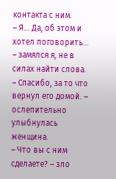контакта с ним.
– Я... Да, об этом и хотел поговорить... – замялся я, не в силах найти слова.
– Спасибо, за то что вернул его домой. – ослепительно улыбнулась женщина.
– Что вы с ним сделаете? – зло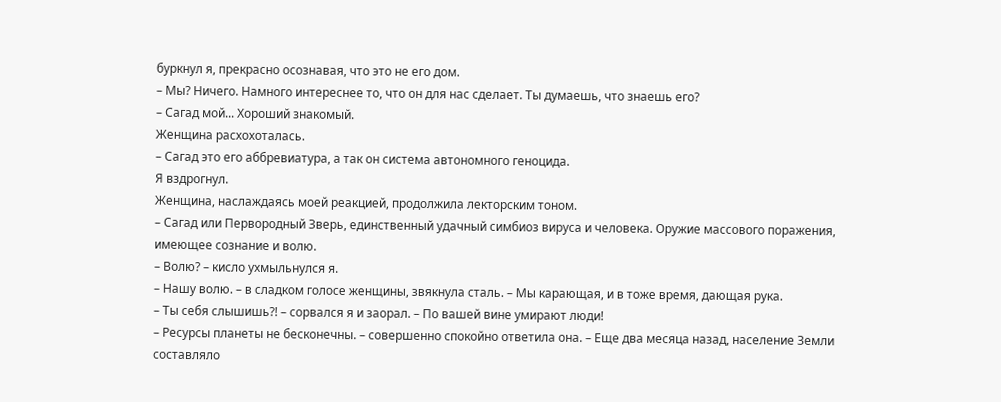буркнул я, прекрасно осознавая, что это не его дом.
– Мы? Ничего. Намного интереснее то, что он для нас сделает. Ты думаешь, что знаешь его?
– Сагад мой... Хороший знакомый.
Женщина расхохоталась.
– Сагад это его аббревиатура, а так он система автономного геноцида.
Я вздрогнул.
Женщина, наслаждаясь моей реакцией, продолжила лекторским тоном.
– Сагад или Первородный Зверь, единственный удачный симбиоз вируса и человека. Оружие массового поражения, имеющее сознание и волю.
– Волю? – кисло ухмыльнулся я.
– Нашу волю. – в сладком голосе женщины, звякнула сталь. – Мы карающая, и в тоже время, дающая рука.
– Ты себя слышишь?! – сорвался я и заорал. – По вашей вине умирают люди!
– Ресурсы планеты не бесконечны. – совершенно спокойно ответила она. – Еще два месяца назад, население Земли составляло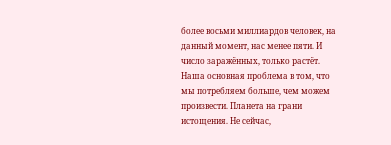более восьми миллиардов человек, на данный момент, нас менее пяти. И число заражённых, только растёт. Наша основная проблема в том, что мы потребляем больше, чем можем произвести. Планета на грани истощения. Не сейчас,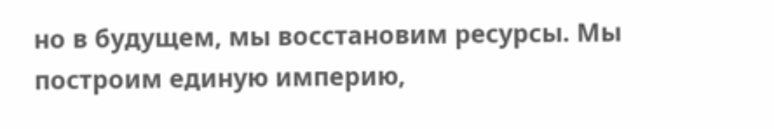но в будущем, мы восстановим ресурсы. Мы построим единую империю,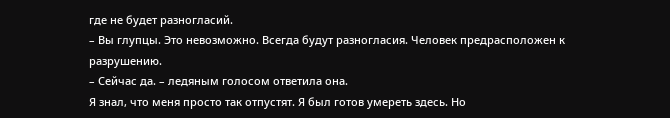где не будет разногласий.
– Вы глупцы. Это невозможно. Всегда будут разногласия. Человек предрасположен к разрушению.
– Сейчас да. – ледяным голосом ответила она.
Я знал, что меня просто так отпустят. Я был готов умереть здесь. Но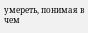умереть, понимая в чем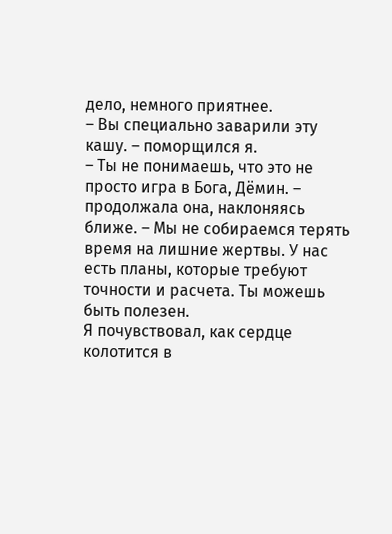дело, немного приятнее.
– Вы специально заварили эту кашу. – поморщился я.
– Ты не понимаешь, что это не просто игра в Бога, Дёмин. – продолжала она, наклоняясь ближе. – Мы не собираемся терять время на лишние жертвы. У нас есть планы, которые требуют точности и расчета. Ты можешь быть полезен.
Я почувствовал, как сердце колотится в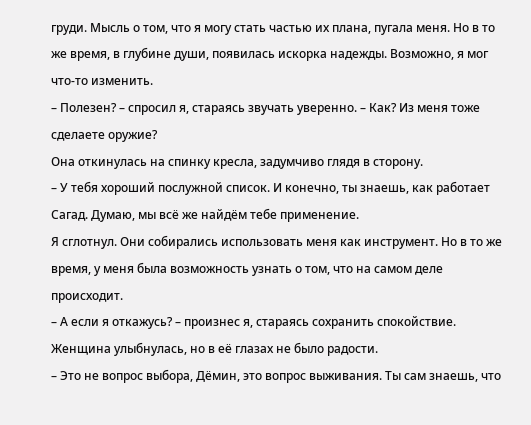груди. Мысль о том, что я могу стать частью их плана, пугала меня. Но в то же время, в глубине души, появилась искорка надежды. Возможно, я мог что-то изменить.
– Полезен? – спросил я, стараясь звучать уверенно. – Как? Из меня тоже сделаете оружие?
Она откинулась на спинку кресла, задумчиво глядя в сторону.
– У тебя хороший послужной список. И конечно, ты знаешь, как работает Сагад. Думаю, мы всё же найдём тебе применение.
Я сглотнул. Они собирались использовать меня как инструмент. Но в то же время, у меня была возможность узнать о том, что на самом деле происходит.
– А если я откажусь? – произнес я, стараясь сохранить спокойствие.
Женщина улыбнулась, но в её глазах не было радости.
– Это не вопрос выбора, Дёмин, это вопрос выживания. Ты сам знаешь, что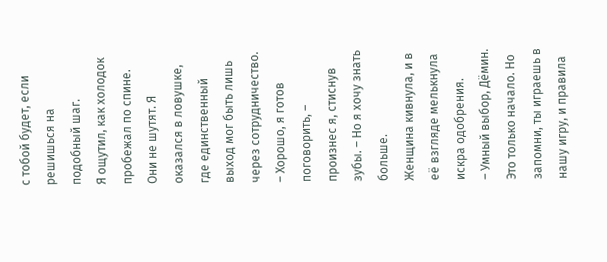с тобой будет, если решишься на подобный шаг.
Я ощутил, как холодок пробежал по спине. Они не шутят. Я оказался в ловушке, где единственный выход мог быть лишь через сотрудничество.
– Хорошо, я готов поговорить, – произнес я, стиснув зубы. – Но я хочу знать больше.
Женщина кивнула, и в её взгляде мелькнула искра одобрения.
– Умный выбор, Дёмин. Это только начало. Но запомни, ты играешь в нашу игру, и правила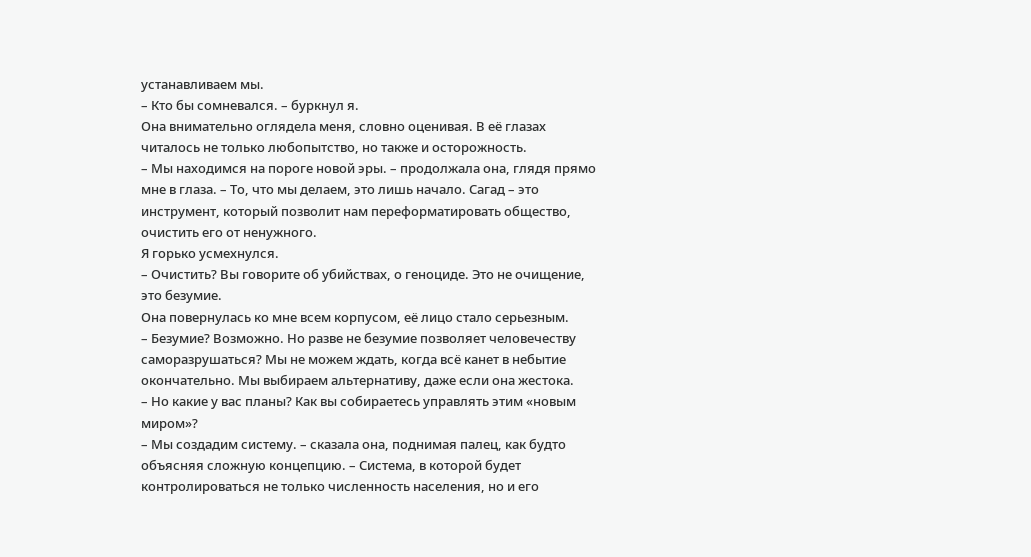устанавливаем мы.
– Кто бы сомневался. – буркнул я.
Она внимательно оглядела меня, словно оценивая. В её глазах читалось не только любопытство, но также и осторожность.
– Мы находимся на пороге новой эры. – продолжала она, глядя прямо мне в глаза. – То, что мы делаем, это лишь начало. Сагад – это инструмент, который позволит нам переформатировать общество, очистить его от ненужного.
Я горько усмехнулся.
– Очистить? Вы говорите об убийствах, о геноциде. Это не очищение, это безумие.
Она повернулась ко мне всем корпусом, её лицо стало серьезным.
– Безумие? Возможно. Но разве не безумие позволяет человечеству саморазрушаться? Мы не можем ждать, когда всё канет в небытие окончательно. Мы выбираем альтернативу, даже если она жестока.
– Но какие у вас планы? Как вы собираетесь управлять этим «новым миром»?
– Мы создадим систему. – сказала она, поднимая палец, как будто объясняя сложную концепцию. – Система, в которой будет контролироваться не только численность населения, но и его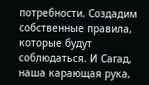потребности. Создадим собственные правила, которые будут соблюдаться. И Сагад, наша карающая рука,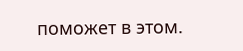поможет в этом.